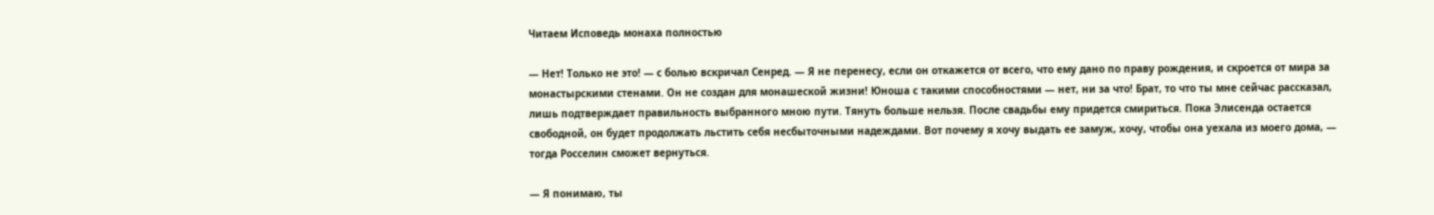Читаем Исповедь монаха полностью

— Нет! Только не это! — с болью вскричал Сенред. — Я не перенесу, если он откажется от всего, что ему дано по праву рождения, и скроется от мира за монастырскими стенами. Он не создан для монашеской жизни! Юноша с такими способностями — нет, ни за что! Брат, то что ты мне сейчас рассказал, лишь подтверждает правильность выбранного мною пути. Тянуть больше нельзя. После свадьбы ему придется смириться. Пока Элисенда остается свободной, он будет продолжать льстить себя несбыточными надеждами. Вот почему я хочу выдать ее замуж, хочу, чтобы она уехала из моего дома, — тогда Росселин сможет вернуться.

— Я понимаю, ты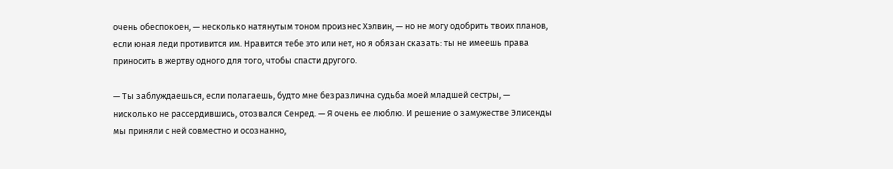очень обеспокоен, — несколько натянутым тоном произнес Хэлвин, — но не могу одобрить твоих планов, если юная леди противится им. Нравится тебе это или нет, но я обязан сказать: ты не имеешь права приносить в жертву одного для того, чтобы спасти другого.

— Ты заблуждаешься, если полагаешь, будто мне безразлична судьба моей младшей сестры, — нисколько не рассердившись, отозвался Сенред. — Я очень ее люблю. И решение о замужестве Элисенды мы приняли с ней совместно и осознанно,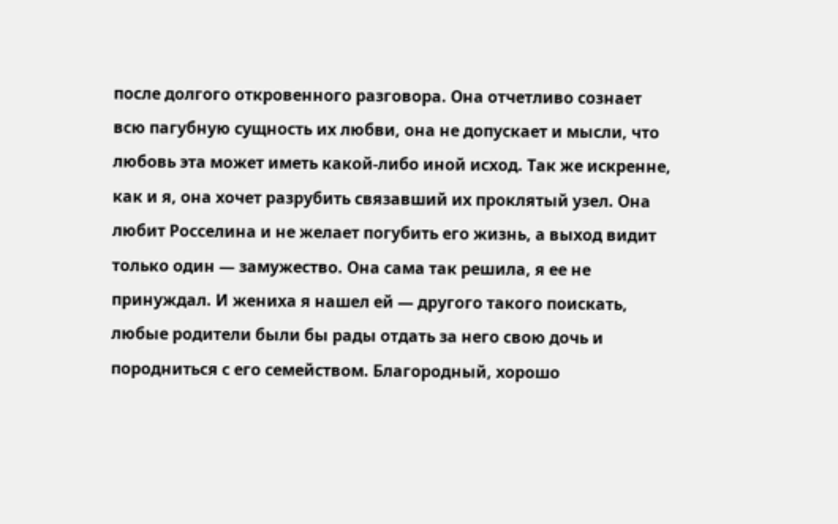после долгого откровенного разговора. Она отчетливо сознает всю пагубную сущность их любви, она не допускает и мысли, что любовь эта может иметь какой-либо иной исход. Так же искренне, как и я, она хочет разрубить связавший их проклятый узел. Она любит Росселина и не желает погубить его жизнь, а выход видит только один — замужество. Она сама так решила, я ее не принуждал. И жениха я нашел ей — другого такого поискать, любые родители были бы рады отдать за него свою дочь и породниться с его семейством. Благородный, хорошо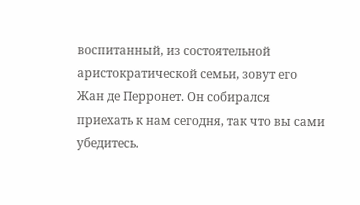воспитанный, из состоятельной аристократической семьи, зовут его Жан де Перронет. Он собирался приехать к нам сегодня, так что вы сами убедитесь.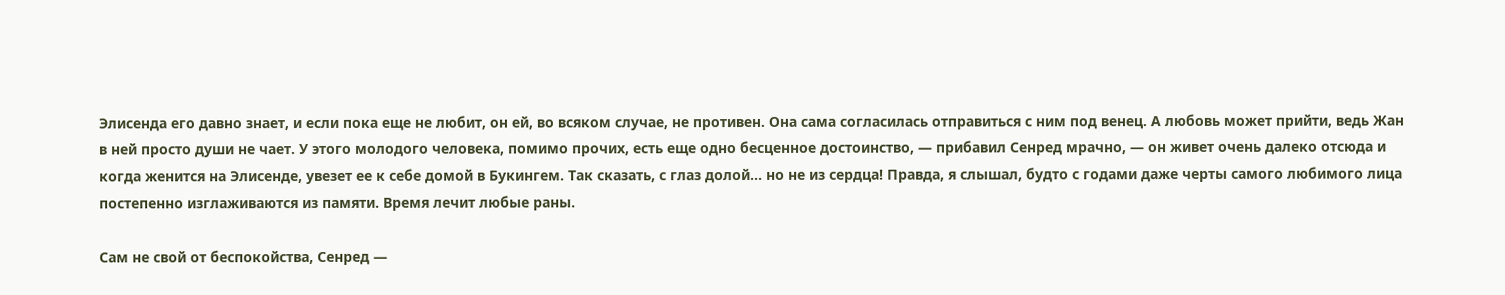Элисенда его давно знает, и если пока еще не любит, он ей, во всяком случае, не противен. Она сама согласилась отправиться с ним под венец. А любовь может прийти, ведь Жан в ней просто души не чает. У этого молодого человека, помимо прочих, есть еще одно бесценное достоинство, — прибавил Сенред мрачно, — он живет очень далеко отсюда и когда женится на Элисенде, увезет ее к себе домой в Букингем. Так сказать, с глаз долой… но не из сердца! Правда, я слышал, будто с годами даже черты самого любимого лица постепенно изглаживаются из памяти. Время лечит любые раны.

Сам не свой от беспокойства, Сенред —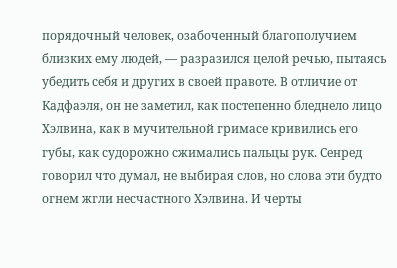порядочный человек, озабоченный благополучием близких ему людей, — разразился целой речью, пытаясь убедить себя и других в своей правоте. В отличие от Кадфаэля, он не заметил, как постепенно бледнело лицо Хэлвина, как в мучительной гримасе кривились его губы, как судорожно сжимались пальцы рук. Сенред говорил что думал, не выбирая слов, но слова эти будто огнем жгли несчастного Хэлвина. И черты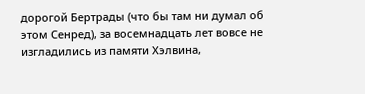дорогой Бертрады (что бы там ни думал об этом Сенред), за восемнадцать лет вовсе не изгладились из памяти Хэлвина,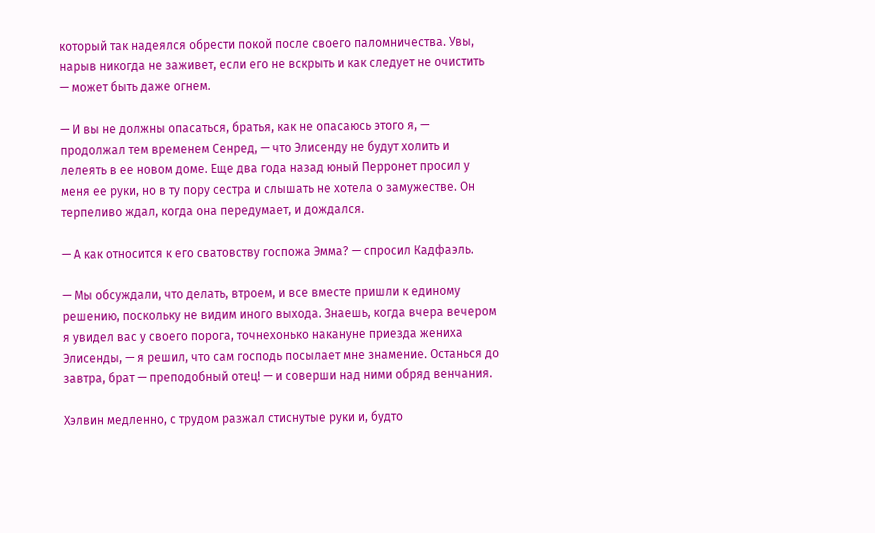который так надеялся обрести покой после своего паломничества. Увы, нарыв никогда не заживет, если его не вскрыть и как следует не очистить — может быть даже огнем.

— И вы не должны опасаться, братья, как не опасаюсь этого я, — продолжал тем временем Сенред, — что Элисенду не будут холить и лелеять в ее новом доме. Еще два года назад юный Перронет просил у меня ее руки, но в ту пору сестра и слышать не хотела о замужестве. Он терпеливо ждал, когда она передумает, и дождался.

— А как относится к его сватовству госпожа Эмма? — спросил Кадфаэль.

— Мы обсуждали, что делать, втроем, и все вместе пришли к единому решению, поскольку не видим иного выхода. Знаешь, когда вчера вечером я увидел вас у своего порога, точнехонько накануне приезда жениха Элисенды, — я решил, что сам господь посылает мне знамение. Останься до завтра, брат — преподобный отец! — и соверши над ними обряд венчания.

Хэлвин медленно, с трудом разжал стиснутые руки и, будто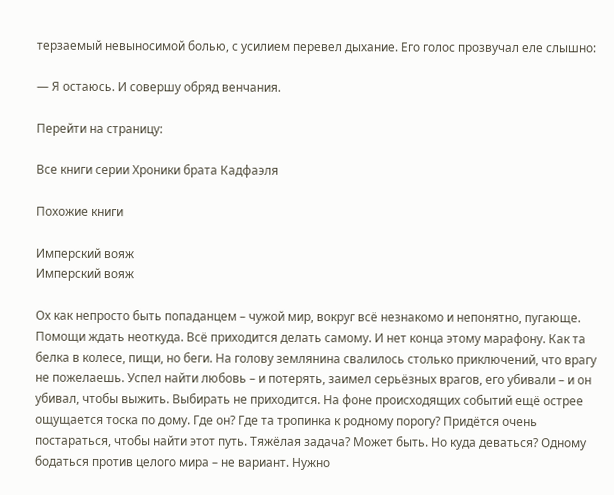терзаемый невыносимой болью, с усилием перевел дыхание. Его голос прозвучал еле слышно:

— Я остаюсь. И совершу обряд венчания.

Перейти на страницу:

Все книги серии Хроники брата Кадфаэля

Похожие книги

Имперский вояж
Имперский вояж

Ох как непросто быть попаданцем – чужой мир, вокруг всё незнакомо и непонятно, пугающе. Помощи ждать неоткуда. Всё приходится делать самому. И нет конца этому марафону. Как та белка в колесе, пищи, но беги. На голову землянина свалилось столько приключений, что врагу не пожелаешь. Успел найти любовь – и потерять, заимел серьёзных врагов, его убивали – и он убивал, чтобы выжить. Выбирать не приходится. На фоне происходящих событий ещё острее ощущается тоска по дому. Где он? Где та тропинка к родному порогу? Придётся очень постараться, чтобы найти этот путь. Тяжёлая задача? Может быть. Но куда деваться? Одному бодаться против целого мира – не вариант. Нужно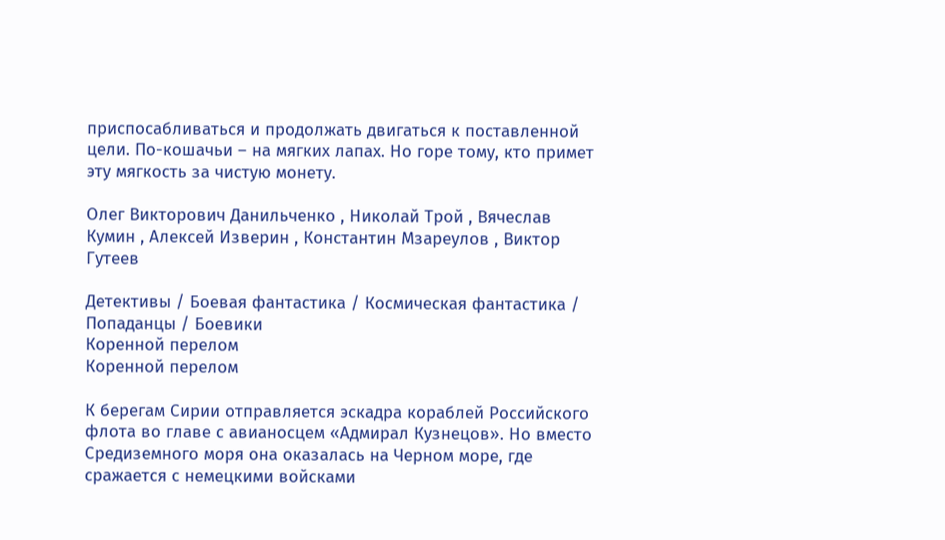приспосабливаться и продолжать двигаться к поставленной цели. По-кошачьи – на мягких лапах. Но горе тому, кто примет эту мягкость за чистую монету.

Олег Викторович Данильченко , Николай Трой , Вячеслав Кумин , Алексей Изверин , Константин Мзареулов , Виктор Гутеев

Детективы / Боевая фантастика / Космическая фантастика / Попаданцы / Боевики
Коренной перелом
Коренной перелом

К берегам Сирии отправляется эскадра кораблей Российского флота во главе с авианосцем «Адмирал Кузнецов». Но вместо Средиземного моря она оказалась на Черном море, где сражается с немецкими войсками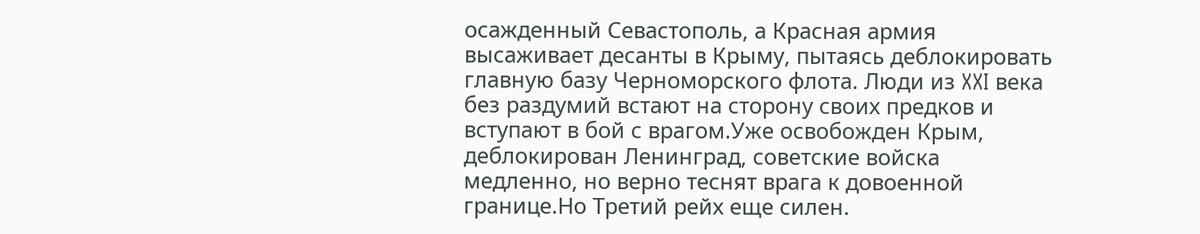осажденный Севастополь, а Красная армия высаживает десанты в Крыму, пытаясь деблокировать главную базу Черноморского флота. Люди из XXI века без раздумий встают на сторону своих предков и вступают в бой с врагом.Уже освобожден Крым, деблокирован Ленинград, советские войска медленно, но верно теснят врага к довоенной границе.Но Третий рейх еще силен.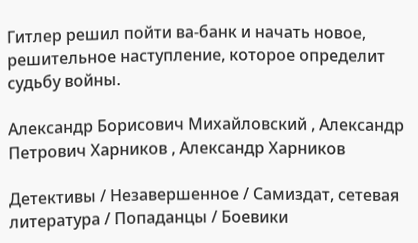Гитлер решил пойти ва-банк и начать новое, решительное наступление, которое определит судьбу войны.

Александр Борисович Михайловский , Александр Петрович Харников , Александр Харников

Детективы / Незавершенное / Самиздат, сетевая литература / Попаданцы / Боевики